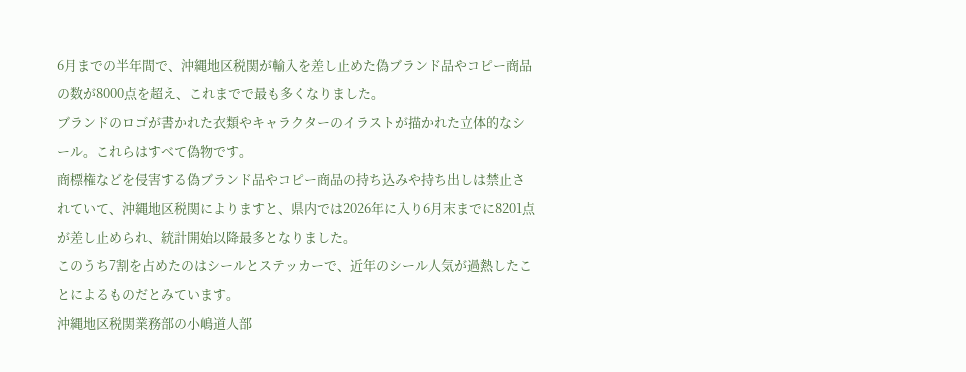6月までの半年間で、沖縄地区税関が輸入を差し止めた偽ブランド品やコピー商品の数が8000点を超え、これまでで最も多くなりました。
ブランドのロゴが書かれた衣類やキャラクターのイラストが描かれた立体的なシール。これらはすべて偽物です。
商標権などを侵害する偽ブランド品やコピー商品の持ち込みや持ち出しは禁止されていて、沖縄地区税関によりますと、県内では2026年に入り6月末までに8201点が差し止められ、統計開始以降最多となりました。
このうち7割を占めたのはシールとステッカーで、近年のシール人気が過熱したことによるものだとみています。
沖縄地区税関業務部の小嶋道人部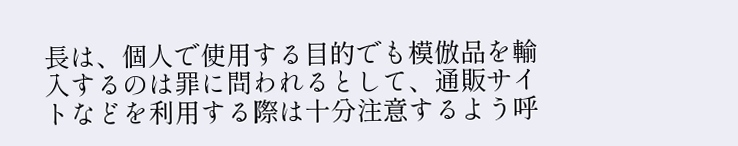長は、個人で使用する目的でも模倣品を輸入するのは罪に問われるとして、通販サイトなどを利用する際は十分注意するよう呼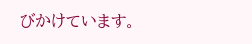びかけています。